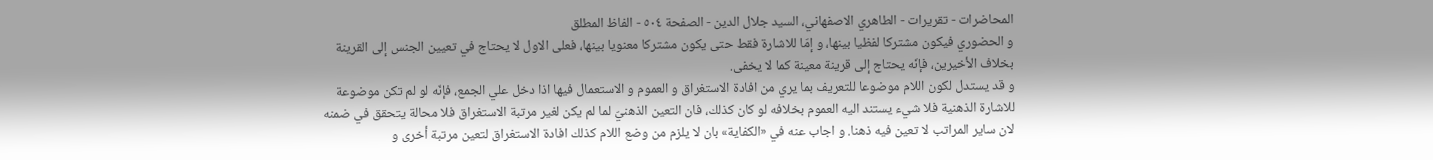المحاضرات - تقريرات - الطاهري الاصفهاني، السيد جلال الدين - الصفحة ٥٠٤ - الفاظ المطلق
و الحضوري فيكون مشتركا لفظيا بينها، و إمّا للاشارة فقط حتى يكون مشتركا معنويا بينها، فعلى الاول لا يحتاج في تعيين الجنس إلى القرينة بخلاف الأخيرين، فإنّه يحتاج إلى قرينة معينة كما لا يخفى.
و قد يستدل لكون اللام موضوعا للتعريف بما يري من افادة الاستغراق و العموم و الاستعمال فيها اذا دخل علي الجمع، فإنّه لو لم تكن موضوعة للاشارة الذهنية فلا شيء يستند اليه العموم بخلافه لو كان كذلك، فان التعين الذهنيّ لما لم يكن لغير مرتبة الاستغراق فلا محالة يتحقق في ضمنه لان ساير المراتب لا تعين فيه ذهنا. و اجاب عنه في «الكفاية» بان لا يلزم من وضع اللام كذلك افادة الاستغراق لتعين مرتبة أخرى و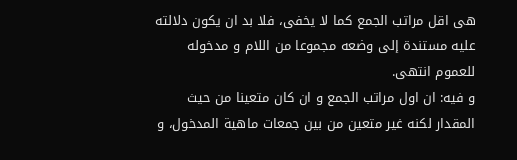هى اقل مراتب الجمع كما لا يخفى، فلا بد ان يكون دلالته عليه مستندة إلى وضعه مجموعا من اللام و مدخوله للعموم انتهى.
و فيه: ان اول مراتب الجمع و ان كان متعينا من حيث المقدار لكنه غير متعين من بين جمعات ماهية المدخول، و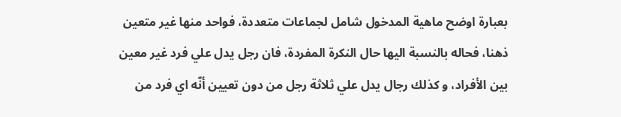بعبارة اوضح ماهية المدخول شامل لجماعات متعددة، فواحد منها غير متعين ذهنا، فحاله بالنسبة اليها حال النكرة المفردة، فان رجل يدل علي فرد غير معين بين الأفراد، و كذلك رجال يدل علي ثلاثة رجل من دون تعيين أنّه اي فرد من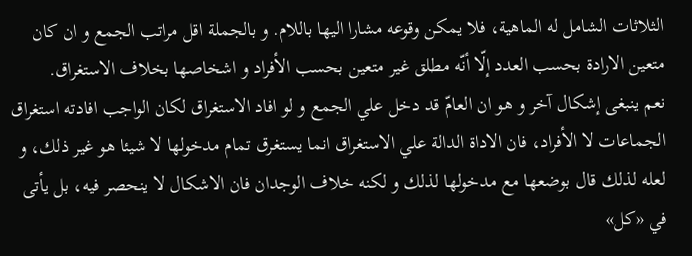الثلاثات الشامل له الماهية، فلا يمكن وقوعه مشارا اليها باللام. و بالجملة اقل مراتب الجمع و ان كان متعين الارادة بحسب العدد إلّا أنّه مطلق غير متعين بحسب الأفراد و اشخاصها بخلاف الاستغراق.
نعم ينبغى إشكال آخر و هو ان العامّ قد دخل علي الجمع و لو افاد الاستغراق لكان الواجب افادته استغراق الجماعات لا الأفراد، فان الاداة الدالة علي الاستغراق انما يستغرق تمام مدخولها لا شيئا هو غير ذلك، و لعله لذلك قال بوضعها مع مدخولها لذلك و لكنه خلاف الوجدان فان الاشكال لا ينحصر فيه، بل يأتى في «كل»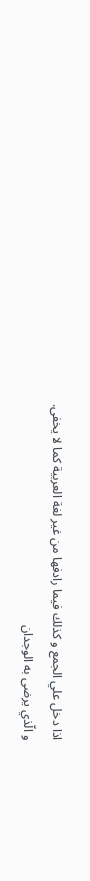اذا دخل علي الجمع و كذلك فيما رادفها من غير لغة العربية كما لا يخفى.
و الّذي يرضى به الوجدان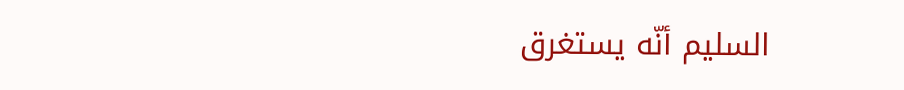السليم أنّه يستغرق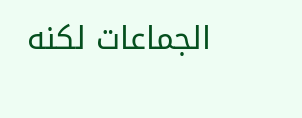الجماعات لكنه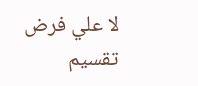لا علي فرض تقسيم